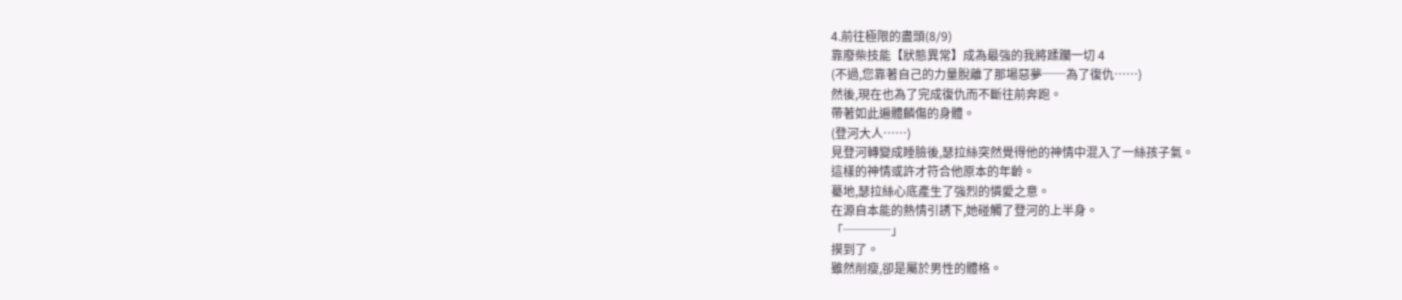4.前往極限的盡頭(8/9)
靠廢柴技能【狀態異常】成為最強的我將蹂躪一切 4
(不過,您靠著自己的力量脫離了那場惡夢──為了復仇……)
然後,現在也為了完成復仇而不斷往前奔跑。
帶著如此遍體麟傷的身體。
(登河大人……)
見登河轉變成睡臉後,瑟拉絲突然覺得他的神情中混入了一絲孩子氣。
這樣的神情或許才符合他原本的年齡。
驀地,瑟拉絲心底產生了強烈的憐愛之意。
在源自本能的熱情引誘下,她碰觸了登河的上半身。
「────」
摸到了。
雖然削瘦,卻是屬於男性的體格。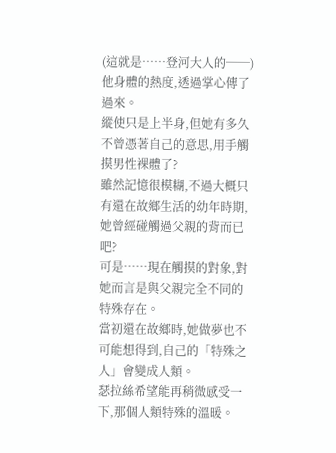(這就是……登河大人的──)
他身體的熱度,透過掌心傳了過來。
縱使只是上半身,但她有多久不曾憑著自己的意思,用手觸摸男性裸體了?
雖然記憶很模糊,不過大概只有還在故鄉生活的幼年時期,她曾經碰觸過父親的背而已吧?
可是……現在觸摸的對象,對她而言是與父親完全不同的特殊存在。
當初還在故鄉時,她做夢也不可能想得到,自己的「特殊之人」會變成人類。
瑟拉絲希望能再稍微感受一下,那個人類特殊的溫暖。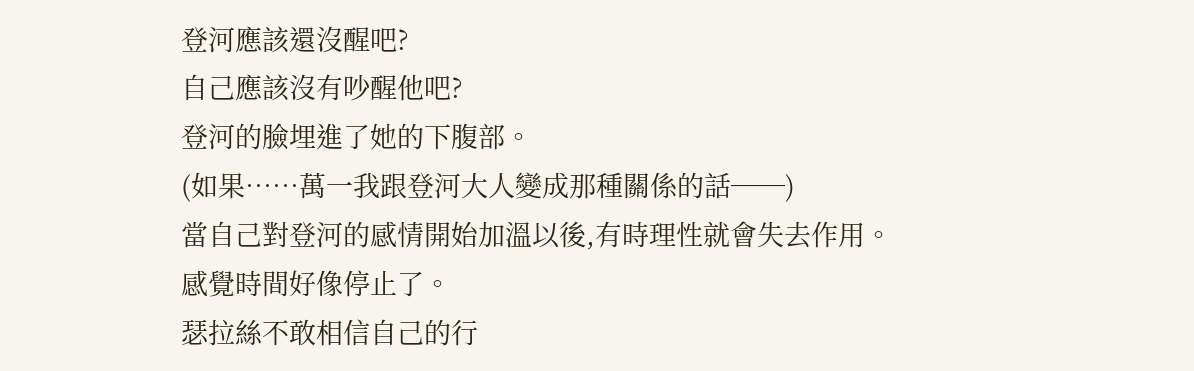登河應該還沒醒吧?
自己應該沒有吵醒他吧?
登河的臉埋進了她的下腹部。
(如果……萬一我跟登河大人變成那種關係的話──)
當自己對登河的感情開始加溫以後,有時理性就會失去作用。
感覺時間好像停止了。
瑟拉絲不敢相信自己的行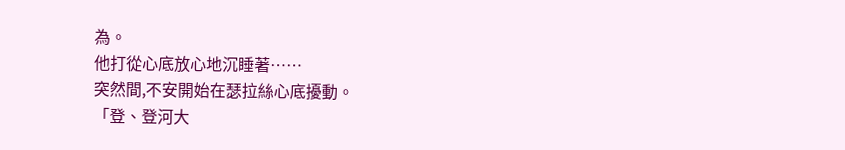為。
他打從心底放心地沉睡著……
突然間,不安開始在瑟拉絲心底擾動。
「登、登河大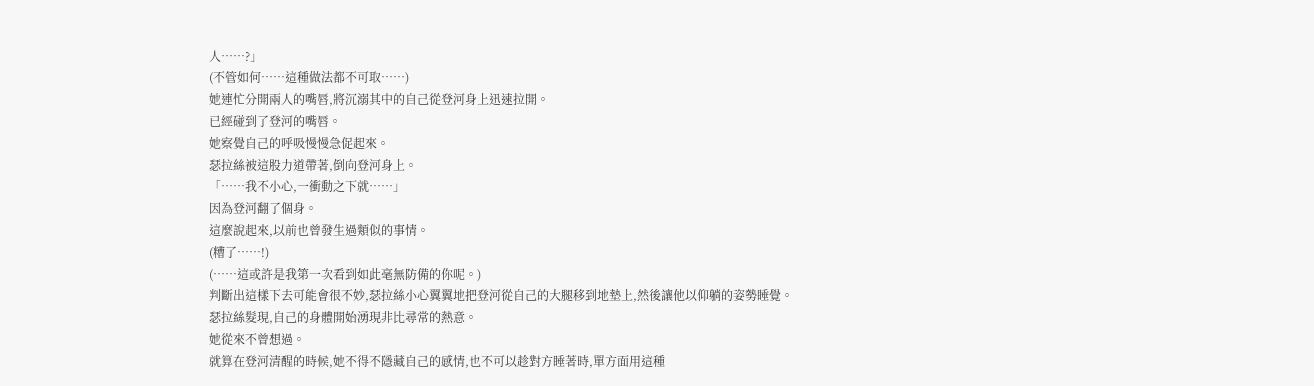人……?」
(不管如何……這種做法都不可取……)
她連忙分開兩人的嘴唇,將沉溺其中的自己從登河身上迅速拉開。
已經碰到了登河的嘴唇。
她察覺自己的呼吸慢慢急促起來。
瑟拉絲被這股力道帶著,倒向登河身上。
「……我不小心,一衝動之下就……」
因為登河翻了個身。
這麼說起來,以前也曾發生過類似的事情。
(糟了……!)
(……這或許是我第一次看到如此毫無防備的你呢。)
判斷出這樣下去可能會很不妙,瑟拉絲小心翼翼地把登河從自己的大腿移到地墊上,然後讓他以仰躺的姿勢睡覺。
瑟拉絲髮現,自己的身體開始湧現非比尋常的熱意。
她從來不曾想過。
就算在登河清醒的時候,她不得不隱藏自己的感情,也不可以趁對方睡著時,單方面用這種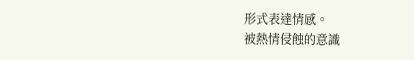形式表達情感。
被熱情侵蝕的意識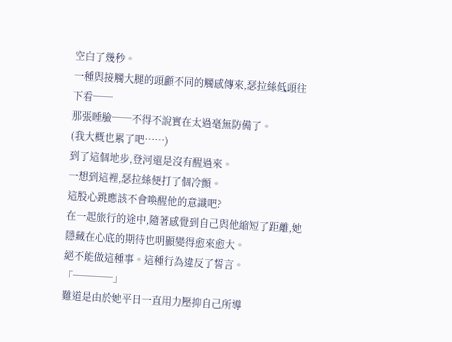空白了幾秒。
一種與接觸大腿的頭顱不同的觸感傳來,瑟拉絲低頭往下看──
那張睡臉──不得不說實在太過毫無防備了。
(我大概也累了吧……)
到了這個地步,登河還是沒有醒過來。
一想到這裡,瑟拉絲便打了個冷顫。
這股心跳應該不會喚醒他的意識吧?
在一起旅行的途中,隨著感覺到自己與他縮短了距離,她隱藏在心底的期待也明顯變得愈來愈大。
絕不能做這種事。這種行為違反了誓言。
「────」
難道是由於她平日一直用力壓抑自己所導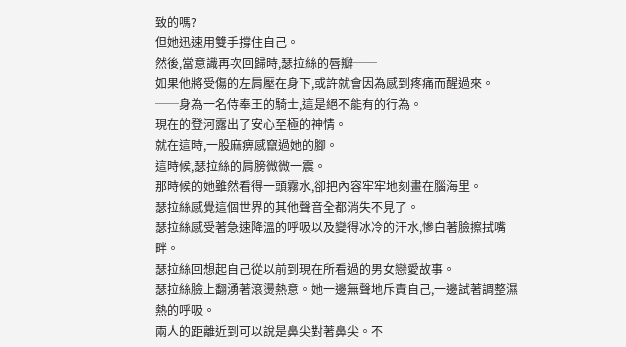致的嗎?
但她迅速用雙手撐住自己。
然後,當意識再次回歸時,瑟拉絲的唇瓣──
如果他將受傷的左肩壓在身下,或許就會因為感到疼痛而醒過來。
──身為一名侍奉王的騎士,這是絕不能有的行為。
現在的登河露出了安心至極的神情。
就在這時,一股麻痹感竄過她的腳。
這時候,瑟拉絲的肩膀微微一震。
那時候的她雖然看得一頭霧水,卻把內容牢牢地刻畫在腦海里。
瑟拉絲感覺這個世界的其他聲音全都消失不見了。
瑟拉絲感受著急速降溫的呼吸以及變得冰冷的汗水,慘白著臉擦拭嘴畔。
瑟拉絲回想起自己從以前到現在所看過的男女戀愛故事。
瑟拉絲臉上翻湧著滾燙熱意。她一邊無聲地斥責自己,一邊試著調整濕熱的呼吸。
兩人的距離近到可以說是鼻尖對著鼻尖。不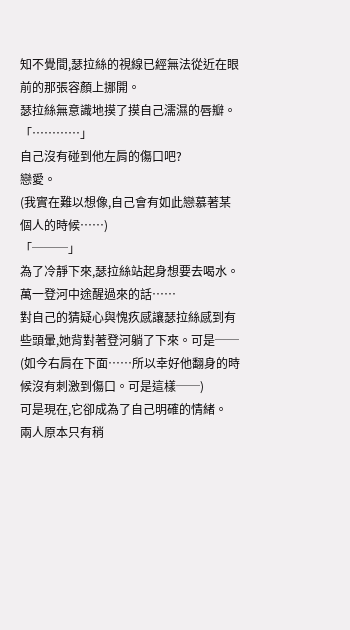知不覺間,瑟拉絲的視線已經無法從近在眼前的那張容顏上挪開。
瑟拉絲無意識地摸了摸自己濡濕的唇瓣。
「…………」
自己沒有碰到他左肩的傷口吧?
戀愛。
(我實在難以想像,自己會有如此戀慕著某個人的時候……)
「───」
為了冷靜下來,瑟拉絲站起身想要去喝水。
萬一登河中途醒過來的話……
對自己的猜疑心與愧疚感讓瑟拉絲感到有些頭暈,她背對著登河躺了下來。可是──
(如今右肩在下面……所以幸好他翻身的時候沒有刺激到傷口。可是這樣──)
可是現在,它卻成為了自己明確的情緒。
兩人原本只有稍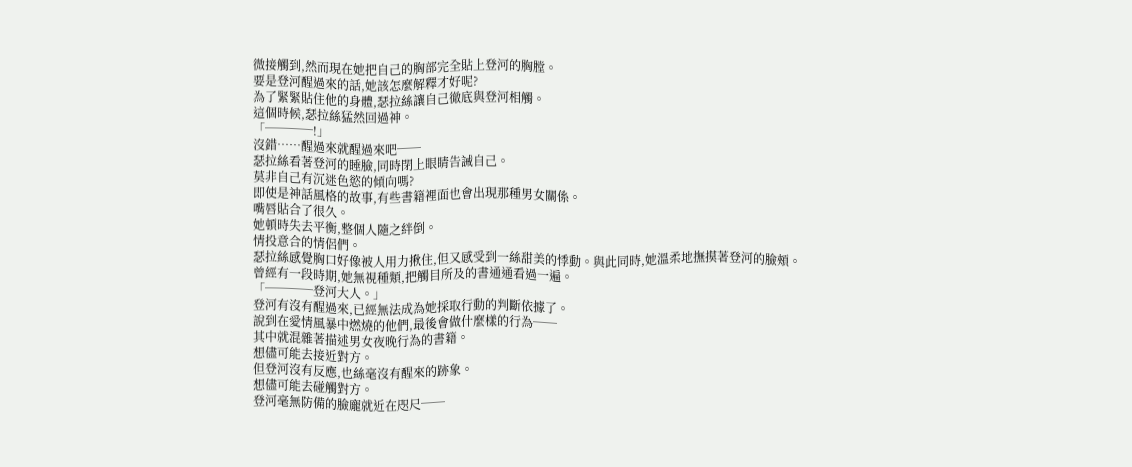微接觸到,然而現在她把自己的胸部完全貼上登河的胸膛。
要是登河醒過來的話,她該怎麼解釋才好呢?
為了緊緊貼住他的身體,瑟拉絲讓自己徹底與登河相觸。
這個時候,瑟拉絲猛然回過神。
「────!」
沒錯……醒過來就醒過來吧──
瑟拉絲看著登河的睡臉,同時閉上眼睛告誡自己。
莫非自己有沉迷色慾的傾向嗎?
即使是神話風格的故事,有些書籍裡面也會出現那種男女關係。
嘴唇貼合了很久。
她頓時失去平衡,整個人隨之絆倒。
情投意合的情侶們。
瑟拉絲感覺胸口好像被人用力揪住,但又感受到一絲甜美的悸動。與此同時,她溫柔地撫摸著登河的臉頰。
曾經有一段時期,她無視種類,把觸目所及的書通通看過一遍。
「────登河大人。」
登河有沒有醒過來,已經無法成為她採取行動的判斷依據了。
說到在愛情風暴中燃燒的他們,最後會做什麼樣的行為──
其中就混雜著描述男女夜晚行為的書籍。
想儘可能去接近對方。
但登河沒有反應,也絲毫沒有醒來的跡象。
想儘可能去碰觸對方。
登河毫無防備的臉龐就近在咫尺──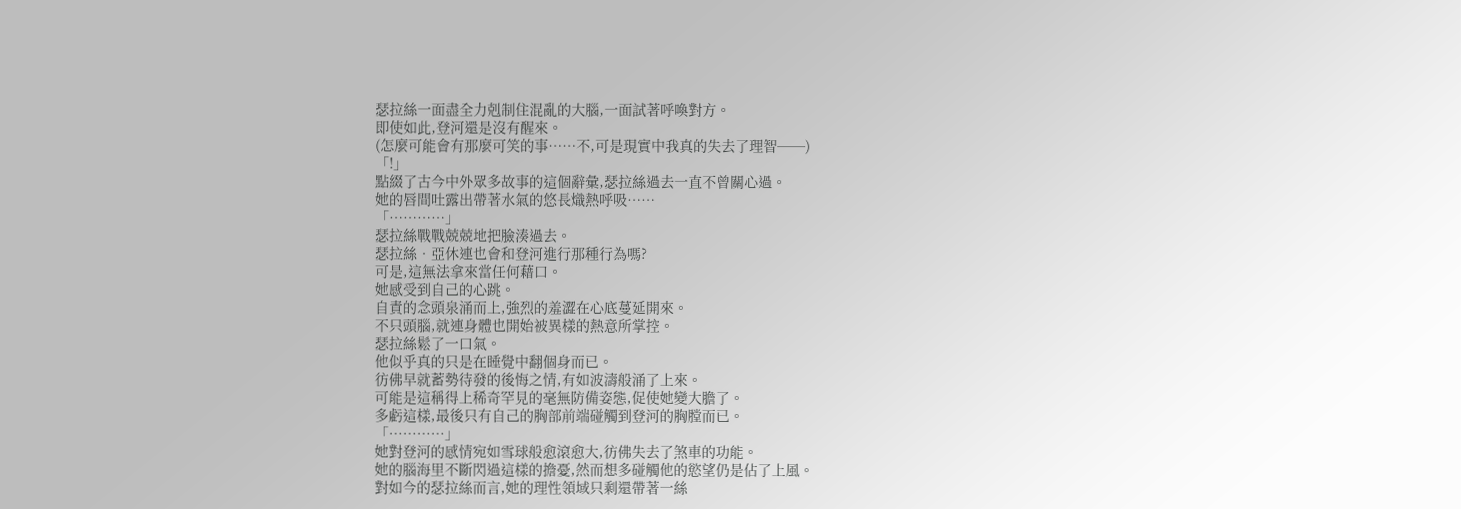瑟拉絲一面盡全力剋制住混亂的大腦,一面試著呼喚對方。
即使如此,登河還是沒有醒來。
(怎麼可能會有那麼可笑的事……不,可是現實中我真的失去了理智──)
「!」
點綴了古今中外眾多故事的這個辭彙,瑟拉絲過去一直不曾關心過。
她的唇間吐露出帶著水氣的悠長熾熱呼吸……
「…………」
瑟拉絲戰戰兢兢地把臉湊過去。
瑟拉絲‧亞休連也會和登河進行那種行為嗎?
可是,這無法拿來當任何藉口。
她感受到自己的心跳。
自責的念頭泉涌而上,強烈的羞澀在心底蔓延開來。
不只頭腦,就連身體也開始被異樣的熱意所掌控。
瑟拉絲鬆了一口氣。
他似乎真的只是在睡覺中翻個身而已。
彷佛早就蓄勢待發的後悔之情,有如波濤般涌了上來。
可能是這稱得上稀奇罕見的毫無防備姿態,促使她變大膽了。
多虧這樣,最後只有自己的胸部前端碰觸到登河的胸膛而已。
「…………」
她對登河的感情宛如雪球般愈滾愈大,彷佛失去了煞車的功能。
她的腦海里不斷閃過這樣的擔憂,然而想多碰觸他的慾望仍是佔了上風。
對如今的瑟拉絲而言,她的理性領域只剩還帶著一絲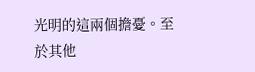光明的這兩個擔憂。至於其他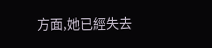方面,她已經失去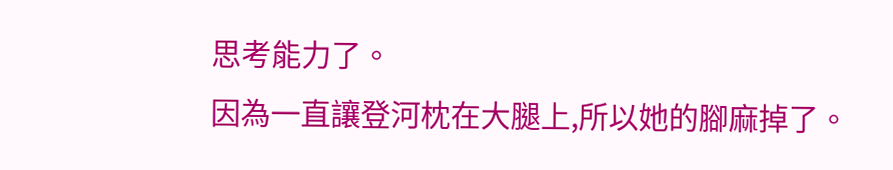思考能力了。
因為一直讓登河枕在大腿上,所以她的腳麻掉了。